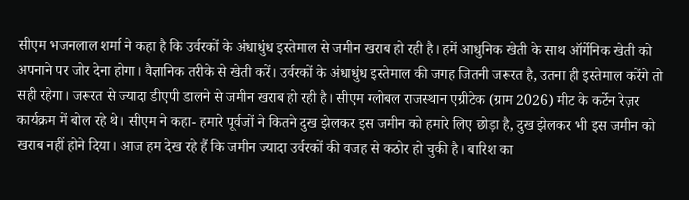सीएम भजनलाल शर्मा ने कहा है कि उर्वरकों के अंधाधुंध इस्तेमाल से जमीन खराब हो रही है। हमें आधुनिक खेती के साथ ऑर्गेनिक खेती को अपनाने पर जोर देना होगा। वैज्ञानिक तरीके से खेती करें। उर्वरकों के अंधाधुंध इस्तेमाल की जगह जितनी जरूरत है, उतना ही इस्तेमाल करेंगे तो सही रहेगा। जरूरत से ज्यादा डीएपी डालने से जमीन खराब हो रही है। सीएम ग्लोबल राजस्थान एग्रीटेक (ग्राम 2026) मीट के कर्टेन रेज़र कार्यक्रम में बोल रहे थे। सीएम ने कहा- हमारे पूर्वजों ने कितने दुख झेलकर इस जमीन को हमारे लिए छोड़ा है, दुख झेलकर भी इस जमीन को खराब नहीं होने दिया। आज हम देख रहे हैं कि जमीन ज्यादा उर्वरकों की वजह से कठोर हो चुकी है। बारिश का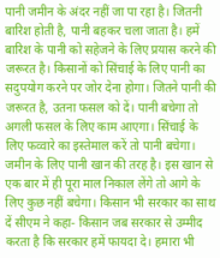पानी जमीन के अंदर नहीं जा पा रहा है। जितनी बारिश होती है, पानी बहकर चला जाता है। हमें बारिश के पानी को सहेजने के लिए प्रयास करने की जरूरत है। किसानों को सिंचाई के लिए पानी का सदुपयोग करने पर जोर देना होगा। जितने पानी की जरूरत है, उतना फसल को दें। पानी बचेगा तो अगली फसल के लिए काम आएगा। सिंचाई के लिए फव्वारे का इस्तेमाल करें तो पानी बचेगा। जमीन के लिए पानी खान की तरह है। इस खान से एक बार में ही पूरा माल निकाल लेंगे तो आगे के लिए कुछ नहीं बचेगा। किसान भी सरकार का साथ दें सीएम ने कहा- किसान जब सरकार से उम्मीद करता है कि सरकार हमें फायदा दे। हमारा भी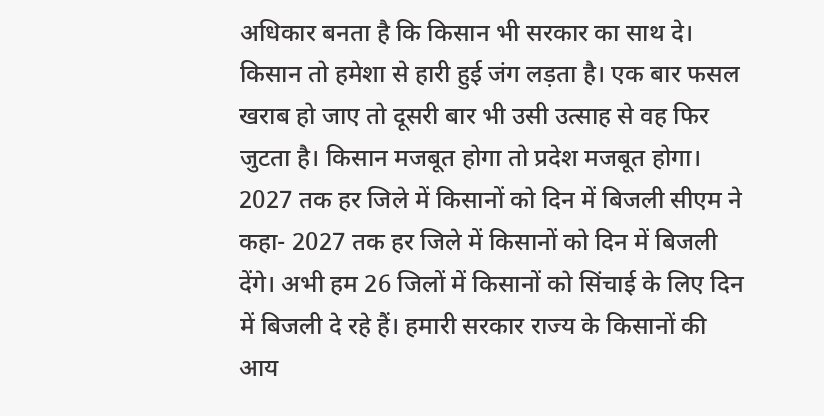अधिकार बनता है कि किसान भी सरकार का साथ दे। किसान तो हमेशा से हारी हुई जंग लड़ता है। एक बार फसल खराब हो जाए तो दूसरी बार भी उसी उत्साह से वह फिर जुटता है। किसान मजबूत होगा तो प्रदेश मजबूत होगा। 2027 तक हर जिले में किसानों को दिन में बिजली सीएम ने कहा- 2027 तक हर जिले में किसानों को दिन में बिजली देंगे। अभी हम 26 जिलों में किसानों को सिंचाई के लिए दिन में बिजली दे रहे हैं। हमारी सरकार राज्य के किसानों की आय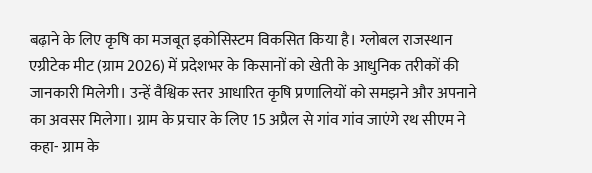बढ़ाने के लिए कृषि का मजबूत इकोसिस्टम विकसित किया है। ग्लोबल राजस्थान एग्रीटेक मीट (ग्राम 2026) में प्रदेशभर के किसानों को खेती के आधुनिक तरीकों की जानकारी मिलेगी। उन्हें वैश्विक स्तर आधारित कृषि प्रणालियों को समझने और अपनाने का अवसर मिलेगा। ग्राम के प्रचार के लिए 15 अप्रैल से गांव गांव जाएंगे रथ सीएम ने कहा- ग्राम के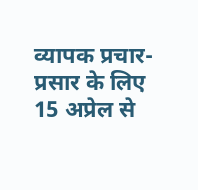व्यापक प्रचार-प्रसार के लिए 15 अप्रेल से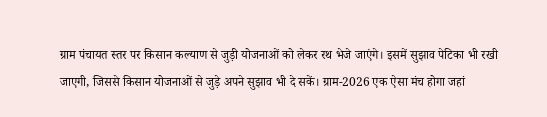ग्राम पंचायत स्तर पर किसान कल्याण से जुड़ी योजनाओं को लेकर रथ भेजे जाएंगे। इसमें सुझाव पेटिका भी रखी जाएगी, जिससे किसान योजनाओं से जुड़े अपने सुझाव भी दे सकें। ग्राम-2026 एक ऐसा मंच होगा जहां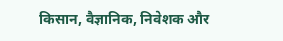किसान, वैज्ञानिक, निवेशक और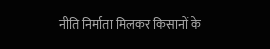नीति निर्माता मिलकर किसानों के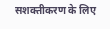सशक्तीकरण के लिए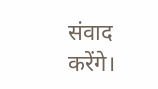संवाद करेंगे।